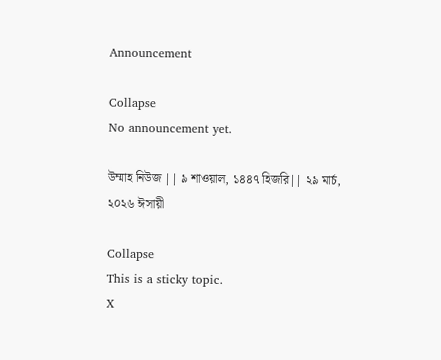Announcement

Collapse
No announcement yet.

উম্মাহ নিউজ || ৯ শাওয়াল, ১৪৪৭ হিজরি|| ২৯ মার্চ, ২০২৬ ঈসায়ী

Collapse
This is a sticky topic.
X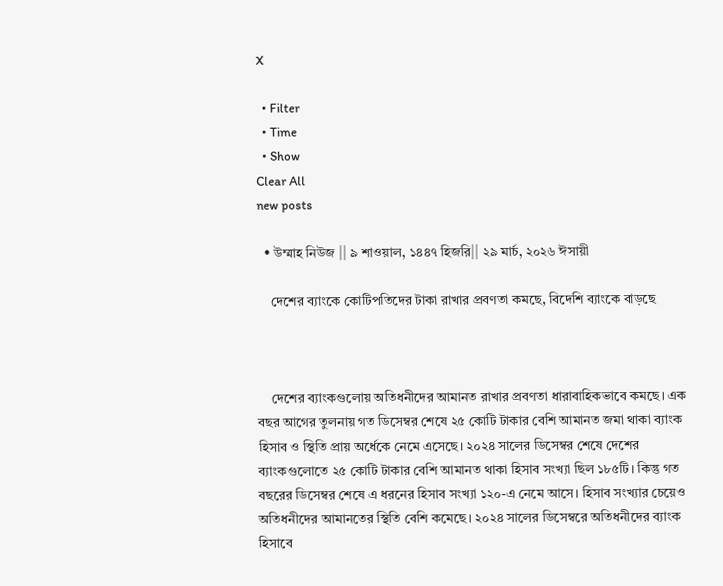X

  • Filter
  • Time
  • Show
Clear All
new posts

  • উম্মাহ নিউজ || ৯ শাওয়াল, ১৪৪৭ হিজরি|| ২৯ মার্চ, ২০২৬ ঈসায়ী

    দেশের ব্যাংকে কোটিপতিদের টাকা রাখার প্রবণতা কমছে, বিদেশি ব্যাংকে বাড়ছে



    দেশের ব্যাংকগুলোয় অতিধনীদের আমানত রাখার প্রবণতা ধারাবাহিকভাবে কমছে। এক বছর আগের তুলনায় গত ডিসেম্বর শেষে ২৫ কোটি টাকার বেশি আমানত জমা থাকা ব্যাংক হিসাব ও স্থিতি প্রায় অর্ধেকে নেমে এসেছে। ২০২৪ সালের ডিসেম্বর শেষে দেশের ব্যাংকগুলোতে ২৫ কোটি টাকার বেশি আমানত থাকা হিসাব সংখ্যা ছিল ১৮৫টি। কিন্তু গত বছরের ডিসেম্বর শেষে এ ধরনের হিসাব সংখ্যা ১২০-এ নেমে আসে। হিসাব সংখ্যার চেয়েও অতিধনীদের আমানতের স্থিতি বেশি কমেছে। ২০২৪ সালের ডিসেম্বরে অতিধনীদের ব্যাংক হিসাবে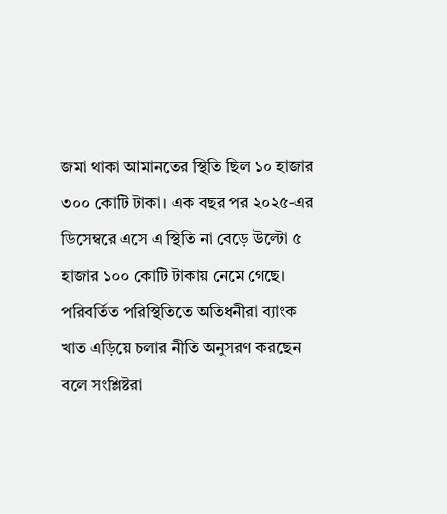জমা থাকা আমানতের স্থিতি ছিল ১০ হাজার ৩০০ কোটি টাকা। এক বছর পর ২০২৫-এর ডিসেম্বরে এসে এ স্থিতি না বেড়ে উল্টো ৫ হাজার ১০০ কোটি টাকায় নেমে গেছে। পরিবর্তিত পরিস্থিতিতে অতিধনীরা ব্যাংক খাত এড়িয়ে চলার নীতি অনুসরণ করছেন বলে সংশ্লিষ্টরা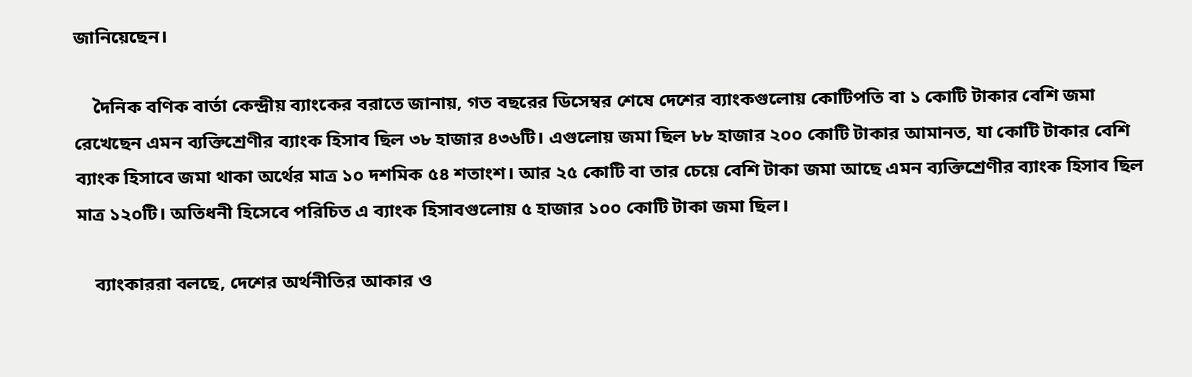জানিয়েছেন।

    দৈনিক বণিক বার্তা কেন্দ্রীয় ব্যাংকের বরাতে জানায়, গত বছরের ডিসেম্বর শেষে দেশের ব্যাংকগুলোয় কোটিপতি বা ১ কোটি টাকার বেশি জমা রেখেছেন এমন ব্যক্তিশ্রেণীর ব্যাংক হিসাব ছিল ৩৮ হাজার ৪৩৬টি। এগুলোয় জমা ছিল ৮৮ হাজার ২০০ কোটি টাকার আমানত, যা কোটি টাকার বেশি ব্যাংক হিসাবে জমা থাকা অর্থের মাত্র ১০ দশমিক ৫৪ শতাংশ। আর ২৫ কোটি বা তার চেয়ে বেশি টাকা জমা আছে এমন ব্যক্তিশ্রেণীর ব্যাংক হিসাব ছিল মাত্র ১২০টি। অতিধনী হিসেবে পরিচিত এ ব্যাংক হিসাবগুলোয় ৫ হাজার ১০০ কোটি টাকা জমা ছিল।

    ব্যাংকাররা বলছে, দেশের অর্থনীতির আকার ও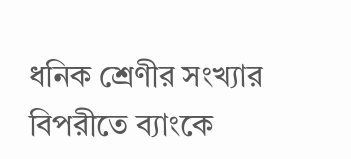ধনিক শ্রেণীর সংখ্যার বিপরীতে ব্যাংকে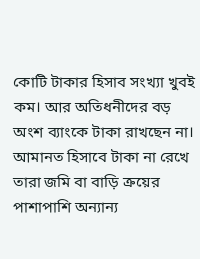কোটি টাকার হিসাব সংখ্যা খুবই কম। আর অতিধনীদের বড় অংশ ব্যাংকে টাকা রাখছেন না। আমানত হিসাবে টাকা না রেখে তারা জমি বা বাড়ি ক্রয়ের পাশাপাশি অন্যান্য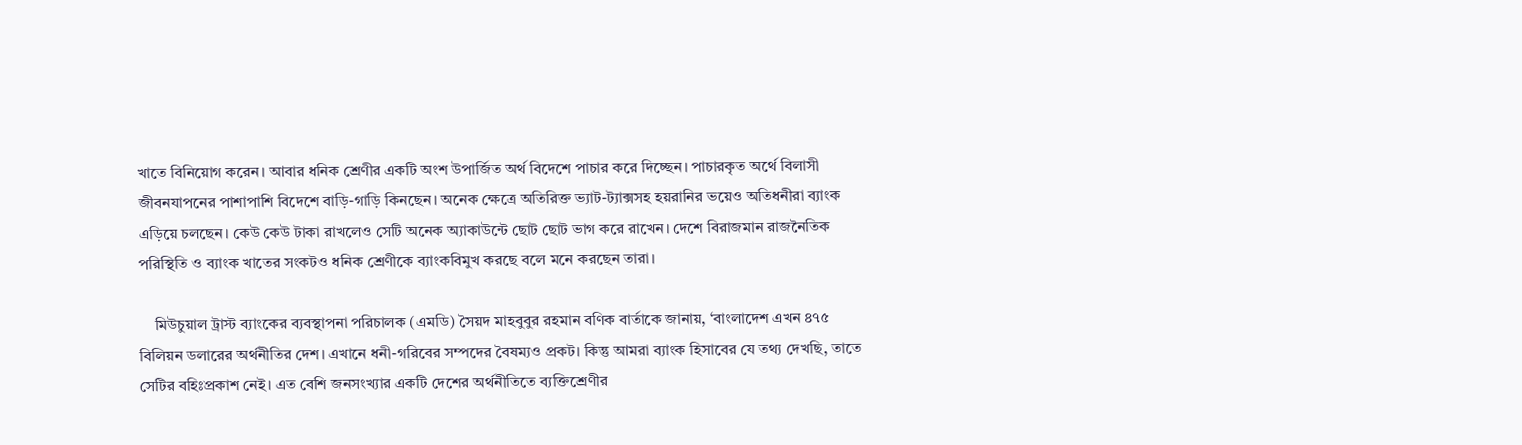খাতে বিনিয়োগ করেন। আবার ধনিক শ্রেণীর একটি অংশ উপার্জিত অর্থ বিদেশে পাচার করে দিচ্ছেন। পাচারকৃত অর্থে বিলাসী জীবনযাপনের পাশাপাশি বিদেশে বাড়ি-গাড়ি কিনছেন। অনেক ক্ষেত্রে অতিরিক্ত ভ্যাট-ট্যাক্সসহ হয়রানির ভয়েও অতিধনীরা ব্যাংক এড়িয়ে চলছেন। কেউ কেউ টাকা রাখলেও সেটি অনেক অ্যাকাউন্টে ছোট ছোট ভাগ করে রাখেন। দেশে বিরাজমান রাজনৈতিক পরিস্থিতি ও ব্যাংক খাতের সংকটও ধনিক শ্রেণীকে ব্যাংকবিমুখ করছে বলে মনে করছেন তারা।

    মিউচুয়াল ট্রাস্ট ব্যাংকের ব্যবস্থাপনা পরিচালক (এমডি) সৈয়দ মাহবুবুর রহমান বণিক বার্তাকে জানায়, ‘বাংলাদেশ এখন ৪৭৫ বিলিয়ন ডলারের অর্থনীতির দেশ। এখানে ধনী-গরিবের সম্পদের বৈষম্যও প্রকট। কিন্তু আমরা ব্যাংক হিসাবের যে তথ্য দেখছি, তাতে সেটির বহিঃপ্রকাশ নেই। এত বেশি জনসংখ্যার একটি দেশের অর্থনীতিতে ব্যক্তিশ্রেণীর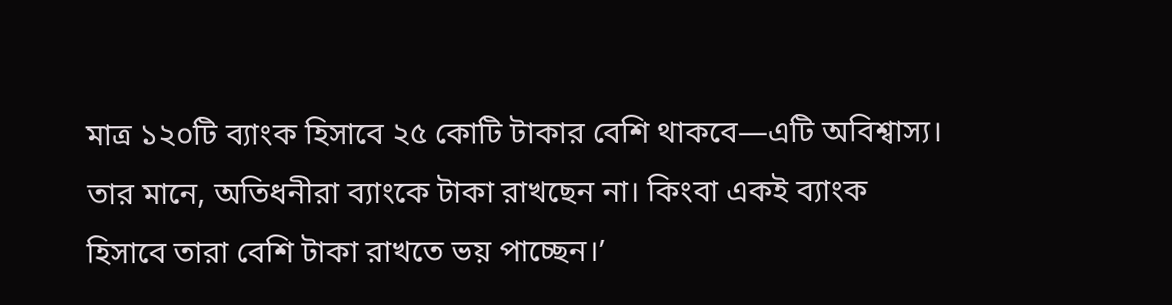মাত্র ১২০টি ব্যাংক হিসাবে ২৫ কোটি টাকার বেশি থাকবে—এটি অবিশ্বাস্য। তার মানে, অতিধনীরা ব্যাংকে টাকা রাখছেন না। কিংবা একই ব্যাংক হিসাবে তারা বেশি টাকা রাখতে ভয় পাচ্ছেন।’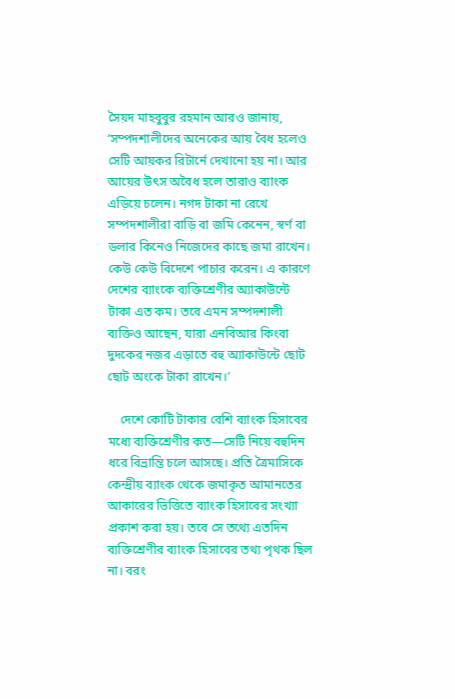সৈয়দ মাহবুবুর রহমান আরও জানায়, ‘সম্পদশালীদের অনেকের আয় বৈধ হলেও সেটি আয়কর রিটার্নে দেখানো হয় না। আর আয়ের উৎস অবৈধ হলে তারাও ব্যাংক এড়িয়ে চলেন। নগদ টাকা না রেখে সম্পদশালীরা বাড়ি বা জমি কেনেন, স্বর্ণ বা ডলার কিনেও নিজেদের কাছে জমা রাখেন। কেউ কেউ বিদেশে পাচার করেন। এ কারণে দেশের ব্যাংকে ব্যক্তিশ্রেণীর অ্যাকাউন্টে টাকা এত কম। তবে এমন সম্পদশালী ব্যক্তিও আছেন, যারা এনবিআর কিংবা দুদকের নজর এড়াতে বহু অ্যাকাউন্টে ছোট ছোট অংকে টাকা রাখেন।’

    দেশে কোটি টাকার বেশি ব্যাংক হিসাবের মধ্যে ব্যক্তিশ্রেণীর কত—সেটি নিয়ে বহুদিন ধরে বিভ্রান্তি চলে আসছে। প্রতি ত্রৈমাসিকে কেন্দ্রীয় ব্যাংক থেকে জমাকৃত আমানতের আকারের ভিত্তিতে ব্যাংক হিসাবের সংখ্যা প্রকাশ করা হয়। তবে সে তথ্যে এতদিন ব্যক্তিশ্রেণীর ব্যাংক হিসাবের তথ্য পৃথক ছিল না। বরং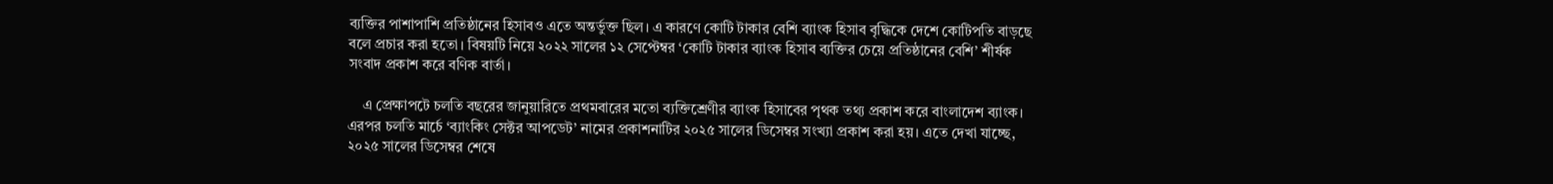ব্যক্তির পাশাপাশি প্রতিষ্ঠানের হিসাবও এতে অন্তর্ভুক্ত ছিল। এ কারণে কোটি টাকার বেশি ব্যাংক হিসাব বৃদ্ধিকে দেশে কোটিপতি বাড়ছে বলে প্রচার করা হতো। বিষয়টি নিয়ে ২০২২ সালের ১২ সেপ্টেম্বর ‘কোটি টাকার ব্যাংক হিসাব ব্যক্তির চেয়ে প্রতিষ্ঠানের বেশি’ শীর্ষক সংবাদ প্রকাশ করে বণিক বার্তা।

    এ প্রেক্ষাপটে চলতি বছরের জানুয়ারিতে প্রথমবারের মতো ব্যক্তিশ্রেণীর ব্যাংক হিসাবের পৃথক তথ্য প্রকাশ করে বাংলাদেশ ব্যাংক। এরপর চলতি মার্চে ‘ব্যাংকিং সেক্টর আপডেট’ নামের প্রকাশনাটির ২০২৫ সালের ডিসেম্বর সংখ্যা প্রকাশ করা হয়। এতে দেখা যাচ্ছে, ২০২৫ সালের ডিসেম্বর শেষে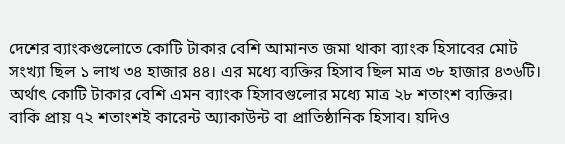দেশের ব্যাংকগুলোতে কোটি টাকার বেশি আমানত জমা থাকা ব্যাংক হিসাবের মোট সংখ্যা ছিল ১ লাখ ৩৪ হাজার ৪৪। এর মধ্যে ব্যক্তির হিসাব ছিল মাত্র ৩৮ হাজার ৪৩৬টি। অর্থাৎ কোটি টাকার বেশি এমন ব্যাংক হিসাবগুলোর মধ্যে মাত্র ২৮ শতাংশ ব্যক্তির। বাকি প্রায় ৭২ শতাংশই কারেন্ট অ্যাকাউন্ট বা প্রাতিষ্ঠানিক হিসাব। যদিও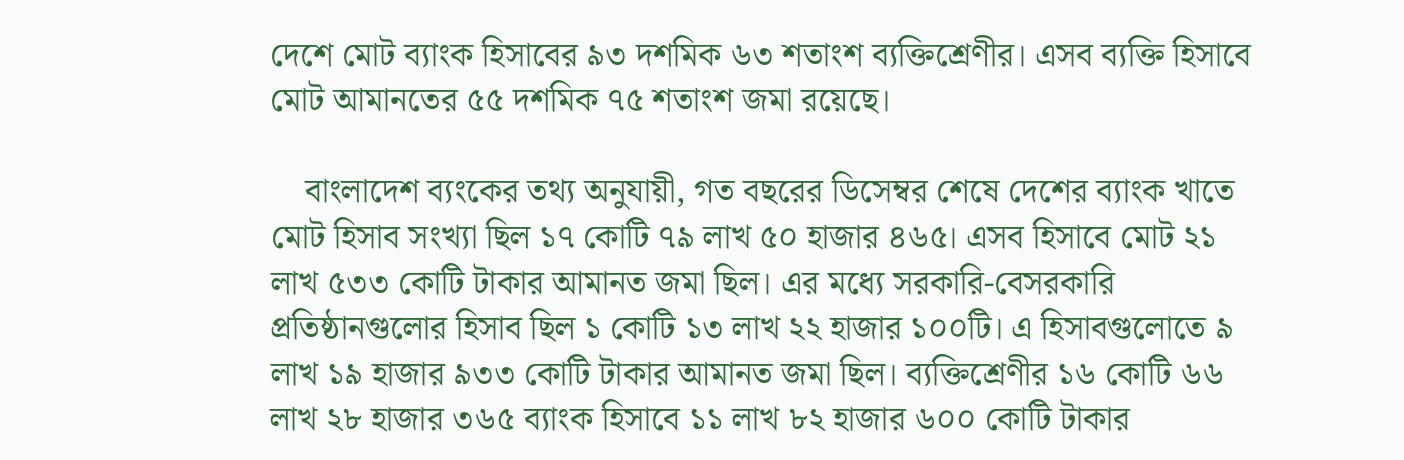দেশে মোট ব্যাংক হিসাবের ৯৩ দশমিক ৬৩ শতাংশ ব্যক্তিশ্রেণীর। এসব ব্যক্তি হিসাবে মোট আমানতের ৫৫ দশমিক ৭৫ শতাংশ জমা রয়েছে।

    বাংলাদেশ ব্যংকের তথ্য অনুযায়ী, গত বছরের ডিসেম্বর শেষে দেশের ব্যাংক খাতে মোট হিসাব সংখ্যা ছিল ১৭ কোটি ৭৯ লাখ ৫০ হাজার ৪৬৫। এসব হিসাবে মোট ২১ লাখ ৫৩৩ কোটি টাকার আমানত জমা ছিল। এর মধ্যে সরকারি-বেসরকারি প্রতিষ্ঠানগুলোর হিসাব ছিল ১ কোটি ১৩ লাখ ২২ হাজার ১০০টি। এ হিসাবগুলোতে ৯ লাখ ১৯ হাজার ৯৩৩ কোটি টাকার আমানত জমা ছিল। ব্যক্তিশ্রেণীর ১৬ কোটি ৬৬ লাখ ২৮ হাজার ৩৬৫ ব্যাংক হিসাবে ১১ লাখ ৮২ হাজার ৬০০ কোটি টাকার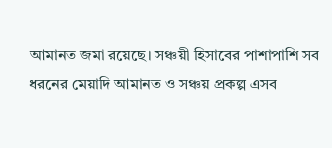আমানত জমা রয়েছে। সঞ্চয়ী হিসাবের পাশাপাশি সব ধরনের মেয়াদি আমানত ও সঞ্চয় প্রকল্প এসব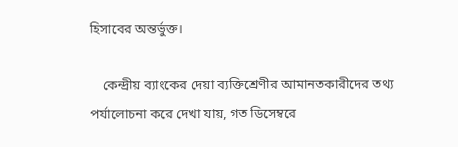হিসাবের অন্তর্ভুক্ত।

    কেন্দ্রীয় ব্যাংকের দেয়া ব্যক্তিশ্রেণীর আমানতকারীদের তথ্য পর্যালোচনা করে দেখা যায়, গত ডিসেম্বরে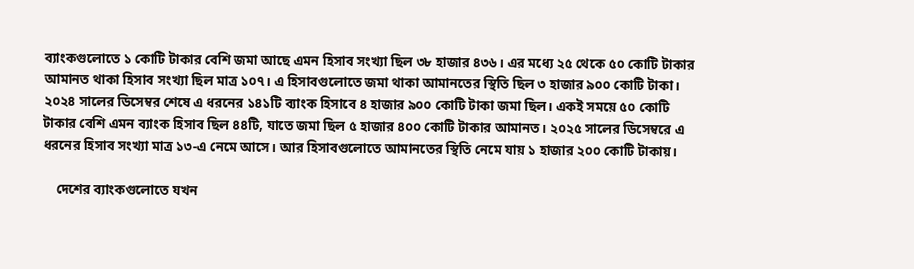ব্যাংকগুলোতে ১ কোটি টাকার বেশি জমা আছে এমন হিসাব সংখ্যা ছিল ৩৮ হাজার ৪৩৬। এর মধ্যে ২৫ থেকে ৫০ কোটি টাকার আমানত থাকা হিসাব সংখ্যা ছিল মাত্র ১০৭। এ হিসাবগুলোতে জমা থাকা আমানতের স্থিতি ছিল ৩ হাজার ৯০০ কোটি টাকা। ২০২৪ সালের ডিসেম্বর শেষে এ ধরনের ১৪১টি ব্যাংক হিসাবে ৪ হাজার ৯০০ কোটি টাকা জমা ছিল। একই সময়ে ৫০ কোটি টাকার বেশি এমন ব্যাংক হিসাব ছিল ৪৪টি, যাতে জমা ছিল ৫ হাজার ৪০০ কোটি টাকার আমানত। ২০২৫ সালের ডিসেম্বরে এ ধরনের হিসাব সংখ্যা মাত্র ১৩-এ নেমে আসে। আর হিসাবগুলোতে আমানতের স্থিতি নেমে যায় ১ হাজার ২০০ কোটি টাকায়।

    দেশের ব্যাংকগুলোতে যখন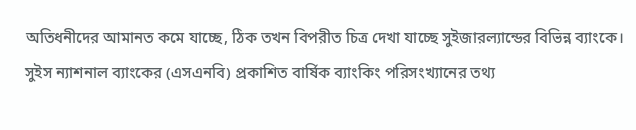অতিধনীদের আমানত কমে যাচ্ছে, ঠিক তখন বিপরীত চিত্র দেখা যাচ্ছে সুইজারল্যান্ডের বিভিন্ন ব্যাংকে। সুইস ন্যাশনাল ব্যাংকের (এসএনবি) প্রকাশিত বার্ষিক ব্যাংকিং পরিসংখ্যানের তথ্য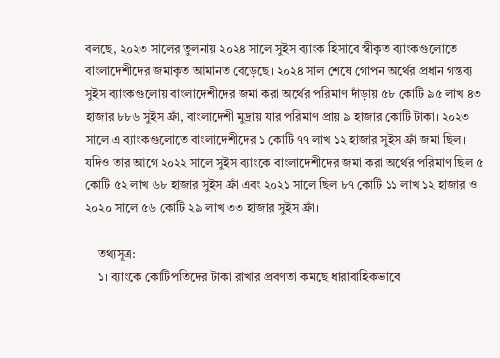বলছে, ২০২৩ সালের তুলনায় ২০২৪ সালে সুইস ব্যাংক হিসাবে স্বীকৃত ব্যাংকগুলোতে বাংলাদেশীদের জমাকৃত আমানত বেড়েছে। ২০২৪ সাল শেষে গোপন অর্থের প্রধান গন্তব্য সুইস ব্যাংকগুলোয় বাংলাদেশীদের জমা করা অর্থের পরিমাণ দাঁড়ায় ৫৮ কোটি ৯৫ লাখ ৪৩ হাজার ৮৮৬ সুইস ফ্রাঁ, বাংলাদেশী মুদ্রায় যার পরিমাণ প্রায় ৯ হাজার কোটি টাকা। ২০২৩ সালে এ ব্যাংকগুলোতে বাংলাদেশীদের ১ কোটি ৭৭ লাখ ১২ হাজার সুইস ফ্রাঁ জমা ছিল। যদিও তার আগে ২০২২ সালে সুইস ব্যাংকে বাংলাদেশীদের জমা করা অর্থের পরিমাণ ছিল ৫ কোটি ৫২ লাখ ৬৮ হাজার সুইস ফ্রাঁ এবং ২০২১ সালে ছিল ৮৭ কোটি ১১ লাখ ১২ হাজার ও ২০২০ সালে ৫৬ কোটি ২৯ লাখ ৩৩ হাজার সুইস ফ্রাঁ।

    তথ্যসূত্র:
    ১। ব্যাংকে কোটিপতিদের টাকা রাখার প্রবণতা কমছে ধারাবাহিকভাবে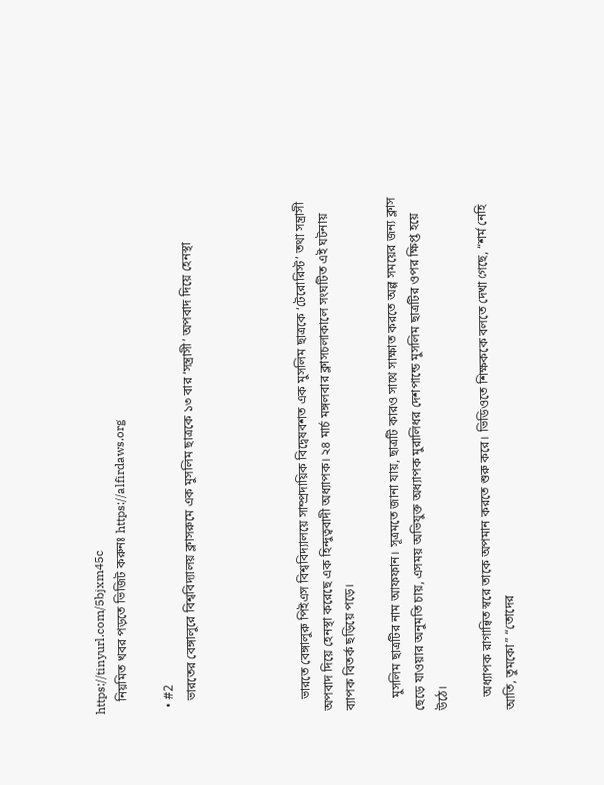https://tinyurl.com/5bjxm45c
    নিয়মিত খবর পড়তে ভিজিট করুনঃ https://alfirdaws.org

  • #2
    ভারতের বেঙ্গালুরে বিশ্ববিদ্যালয় ক্লাসরুমে এক মুসলিম ছাত্রকে ১৩ বার ‘সন্ত্রাসী’ অপবাদ দিয়ে হেনস্থা




    ভারতে বেঙ্গালুরু পিইএস বিশ্ববিদ্যালয়ে সাম্প্রদায়িক বিদ্বেষবশত এক মুসলিম ছাত্রকে ‘টেরোরিস্ট’ তথা সন্ত্রাসী অপবাদ দিয়ে হেনস্থা করেছে এক হিন্দুত্ববাদী অধ্যাপক। ২৪ মার্চ মঙ্গলবার ক্লাসচলাকালে সংঘটিত এই ঘটনায় ব্যাপক বিতর্ক ছড়িয়ে পড়ে।

    মুসলিম ছাত্রটির নাম আফফান। সূত্রমতে জানা যায়, ছাত্রটি কারও সাথে সাক্ষাত করতে অল্প সময়ের জন্য ক্লাস ছেড়ে যাওয়ার অনুমতি চায়, এসময় অভিযুক্ত অধ্যাপক মুরালিধর দেশপান্ডে মুসলিম ছাত্রটির ওপর ক্ষিপ্ত হয়ে উঠে।

    অধ্যাপক রাগান্বিত স্বরে তাকে অপমান করতে শুরু করে। ভিডিওতে শিক্ষককে বলতে দেখা গেছে, “শর্ম নেহি আতি, তুমকো” “তোদের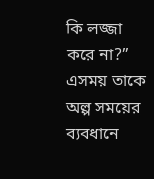কি লজ্জা করে না?” এসময় তাকে অল্প সময়ের ব্যবধানে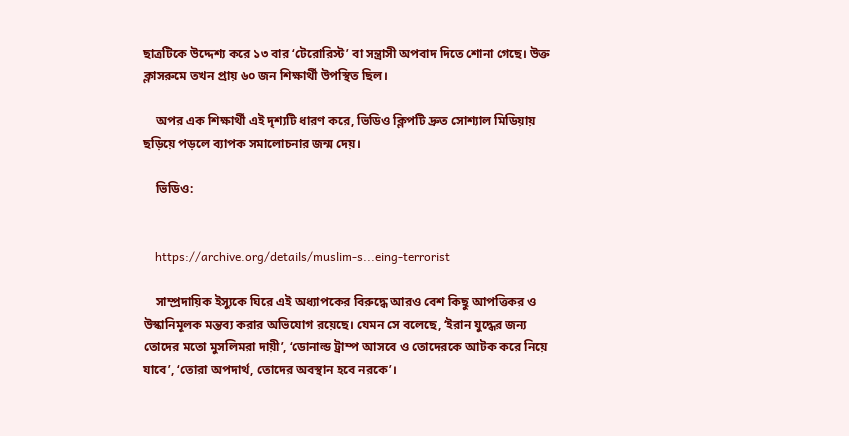ছাত্রটিকে উদ্দেশ্য করে ১৩ বার ‘টেরোরিস্ট’ বা সন্ত্রাসী অপবাদ দিতে শোনা গেছে। উক্ত ক্লাসরুমে তখন প্রায় ৬০ জন শিক্ষার্থী উপস্থিত ছিল।

    অপর এক শিক্ষার্থী এই দৃশ্যটি ধারণ করে, ভিডিও ক্লিপটি দ্রুত সোশ্যাল মিডিয়ায় ছড়িয়ে পড়লে ব্যাপক সমালোচনার জন্ম দেয়।

    ভিডিও:


    https://archive.org/details/muslim-s...eing-terrorist

    সাম্প্রদায়িক ইস্যুকে ঘিরে এই অধ্যাপকের বিরুদ্ধে আরও বেশ কিছু আপত্তিকর ও উস্কানিমূলক মন্তব্য করার অভিযোগ রয়েছে। যেমন সে বলেছে, ‘ইরান যুদ্ধের জন্য তোদের মতো মুসলিমরা দায়ী’, ‘ডোনাল্ড ট্রাম্প আসবে ও তোদেরকে আটক করে নিয়ে যাবে’, ‘তোরা অপদার্থ, তোদের অবস্থান হবে নরকে’।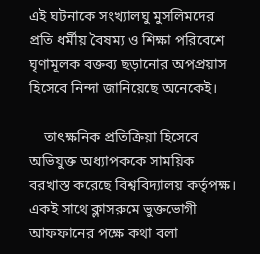এই ঘটনাকে সংখ্যালঘু মুসলিমদের প্রতি ধর্মীয় বৈষম্য ও শিক্ষা পরিবেশে ঘৃণামূলক বক্তব্য ছড়ানোর অপপ্রয়াস হিসেবে নিন্দা জানিয়েছে অনেকেই।

    তাৎক্ষনিক প্রতিক্রিয়া হিসেবে অভিযুক্ত অধ্যাপককে সাময়িক বরখাস্ত করেছে বিশ্ববিদ্যালয় কর্তৃপক্ষ। একই সাথে ক্লাসরুমে ভুক্তভোগী আফফানের পক্ষে কথা বলা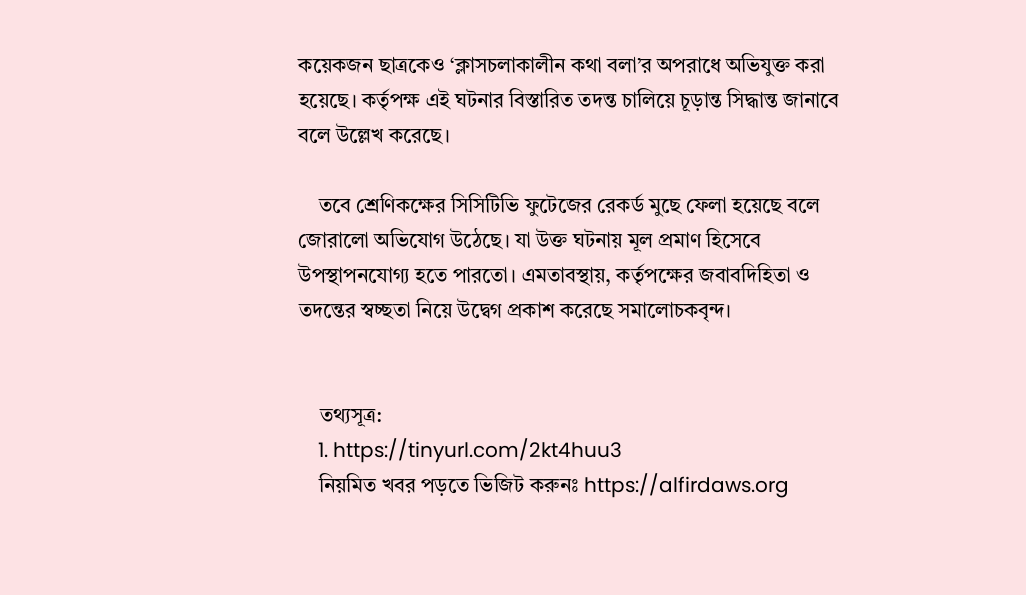কয়েকজন ছাত্রকেও ‘ক্লাসচলাকালীন কথা বলা’র অপরাধে অভিযুক্ত করা হয়েছে। কর্তৃপক্ষ এই ঘটনার বিস্তারিত তদন্ত চালিয়ে চূড়ান্ত সিদ্ধান্ত জানাবে বলে উল্লেখ করেছে।

    তবে শ্রেণিকক্ষের সিসিটিভি ফুটেজের রেকর্ড মুছে ফেলা হয়েছে বলে জোরালো অভিযোগ উঠেছে। যা উক্ত ঘটনায় মূল প্রমাণ হিসেবে উপস্থাপনযোগ্য হতে পারতো। এমতাবস্থায়, কর্তৃপক্ষের জবাবদিহিতা ও তদন্তের স্বচ্ছতা নিয়ে উদ্বেগ প্রকাশ করেছে সমালোচকবৃন্দ।


    তথ্যসূত্র:
    1. https://tinyurl.com/2kt4huu3
    নিয়মিত খবর পড়তে ভিজিট করুনঃ https://alfirdaws.org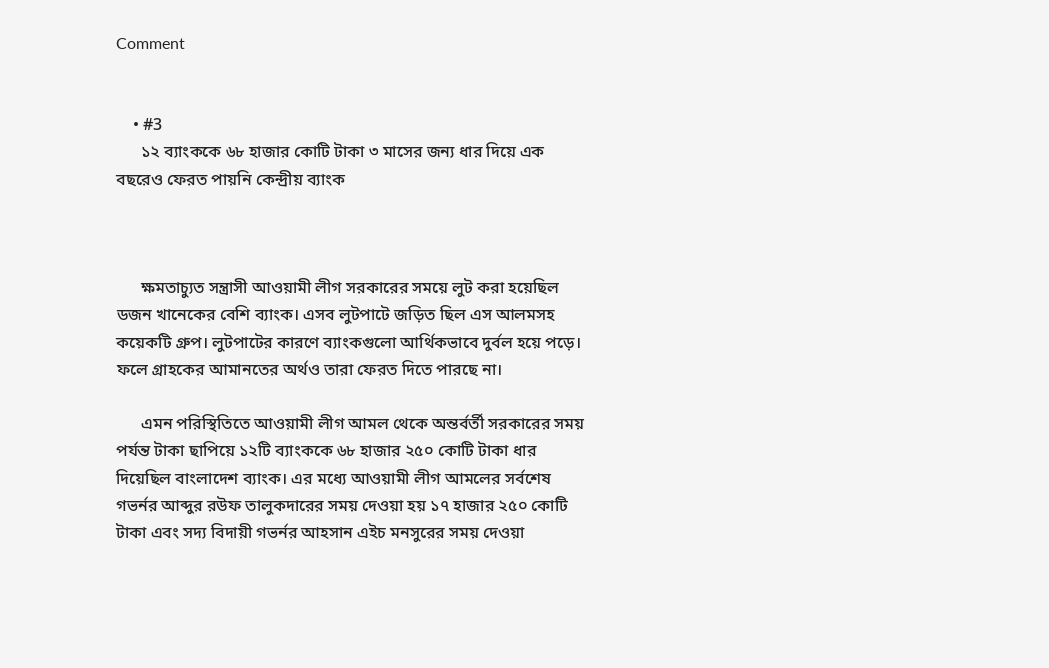Comment


    • #3
      ১২ ব্যাংককে ৬৮ হাজার কোটি টাকা ৩ মাসের জন্য ধার দিয়ে এক বছরেও ফেরত পায়নি কেন্দ্রীয় ব্যাংক



      ক্ষমতাচ্যুত সন্ত্রাসী আওয়ামী লীগ সরকারের সময়ে লুট করা হয়েছিল ডজন খানেকের বেশি ব্যাংক। এসব লুটপাটে জড়িত ছিল এস আলমসহ কয়েকটি গ্রুপ। লুটপাটের কারণে ব্যাংকগুলো আর্থিকভাবে দুর্বল হয়ে পড়ে। ফলে গ্রাহকের আমানতের অর্থও তারা ফেরত দিতে পারছে না।

      এমন পরিস্থিতিতে আওয়ামী লীগ আমল থেকে অন্তর্বর্তী সরকারের সময় পর্যন্ত টাকা ছাপিয়ে ১২টি ব্যাংককে ৬৮ হাজার ২৫০ কোটি টাকা ধার দিয়েছিল বাংলাদেশ ব্যাংক। এর মধ্যে আওয়ামী লীগ আমলের সর্বশেষ গভর্নর আব্দুর রউফ তালুকদারের সময় দেওয়া হয় ১৭ হাজার ২৫০ কোটি টাকা এবং সদ্য বিদায়ী গভর্নর আহসান এইচ মনসুরের সময় দেওয়া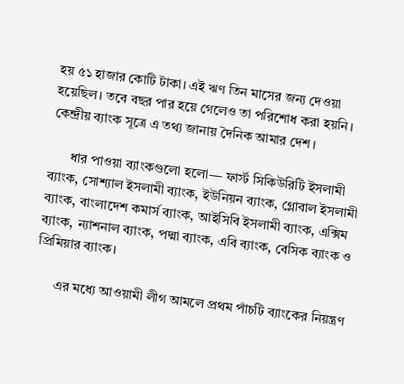হয় ৫১ হাজার কোটি টাকা। এই ঋণ তিন মাসের জন্য দেওয়া হয়েছিল। তবে বছর পার হয়ে গেলেও তা পরিশোধ করা হয়নি। কেন্দ্রীয় ব্যাংক সূত্রে এ তথ্য জানায় দৈনিক আমার দেশ।

      ধার পাওয়া ব্যাংকগুলো হলো— ফার্স্ট সিকিউরিটি ইসলামী ব্যাংক, সোশ্যাল ইসলামী ব্যাংক, ইউনিয়ন ব্যাংক, গ্লোবাল ইসলামী ব্যাংক, বাংলাদেশ কমার্স ব্যাংক, আইসিবি ইসলামী ব্যাংক, এক্সিম ব্যাংক, ন্যাশনাল ব্যাংক, পদ্মা ব্যাংক, এবি ব্যাংক, বেসিক ব্যাংক ও প্রিমিয়ার ব্যাংক।

      এর মধ্যে আওয়ামী লীগ আমলে প্রথম পাঁচটি ব্যাংকের নিয়ন্ত্রণ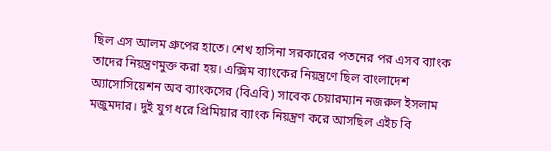ছিল এস আলম গ্রুপের হাতে। শেখ হাসিনা সরকারের পতনের পর এসব ব্যাংক তাদের নিয়ন্ত্রণমুক্ত করা হয়। এক্সিম ব্যাংকের নিয়ন্ত্রণে ছিল বাংলাদেশ অ্যাসোসিয়েশন অব ব্যাংকসের (বিএবি) সাবেক চেয়ারম্যান নজরুল ইসলাম মজুমদার। দুই যুগ ধরে প্রিমিয়ার ব্যাংক নিয়ন্ত্রণ করে আসছিল এইচ বি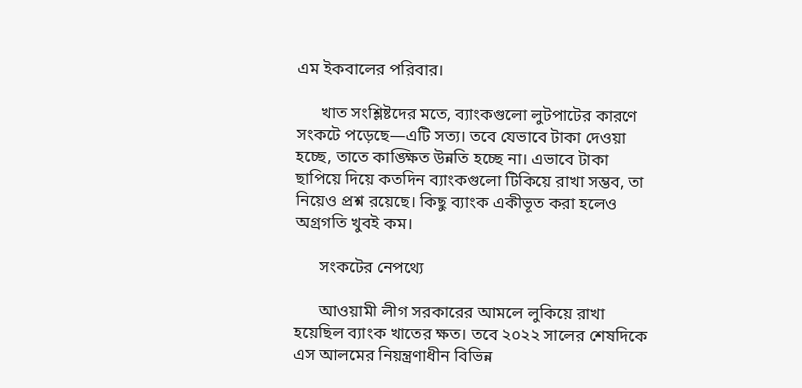এম ইকবালের পরিবার।

      খাত সংশ্লিষ্টদের মতে, ব্যাংকগুলো লুটপাটের কারণে সংকটে পড়েছে—এটি সত্য। তবে যেভাবে টাকা দেওয়া হচ্ছে, তাতে কাঙ্ক্ষিত উন্নতি হচ্ছে না। এভাবে টাকা ছাপিয়ে দিয়ে কতদিন ব্যাংকগুলো টিকিয়ে রাখা সম্ভব, তা নিয়েও প্রশ্ন রয়েছে। কিছু ব্যাংক একীভূত করা হলেও অগ্রগতি খুবই কম।

      সংকটের নেপথ্যে

      আওয়ামী লীগ সরকারের আমলে লুকিয়ে রাখা হয়েছিল ব্যাংক খাতের ক্ষত। তবে ২০২২ সালের শেষদিকে এস আলমের নিয়ন্ত্রণাধীন বিভিন্ন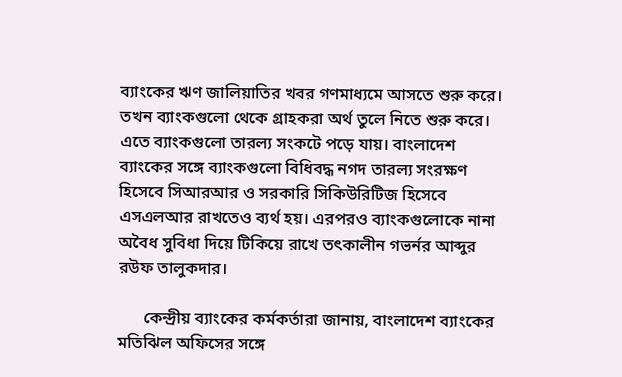ব্যাংকের ঋণ জালিয়াতির খবর গণমাধ্যমে আসতে শুরু করে। তখন ব্যাংকগুলো থেকে গ্রাহকরা অর্থ তুলে নিতে শুরু করে। এতে ব্যাংকগুলো তারল্য সংকটে পড়ে যায়। বাংলাদেশ ব্যাংকের সঙ্গে ব্যাংকগুলো বিধিবদ্ধ নগদ তারল্য সংরক্ষণ হিসেবে সিআরআর ও সরকারি সিকিউরিটিজ হিসেবে এসএলআর রাখতেও ব্যর্থ হয়। এরপরও ব্যাংকগুলোকে নানা অবৈধ সুবিধা দিয়ে টিকিয়ে রাখে তৎকালীন গভর্নর আব্দুর রউফ তালুকদার।

      কেন্দ্রীয় ব্যাংকের কর্মকর্তারা জানায়, বাংলাদেশ ব্যাংকের মতিঝিল অফিসের সঙ্গে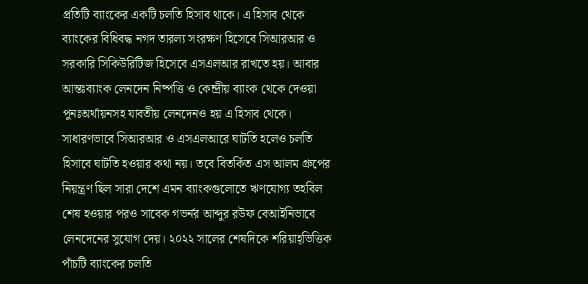প্রতিটি ব্যাংকের একটি চলতি হিসাব থাকে। এ হিসাব থেকে ব্যাংকের বিধিবদ্ধ নগদ তারল্য সংরক্ষণ হিসেবে সিআরআর ও সরকারি সিকিউরিটিজ হিসেবে এসএলআর রাখতে হয়। আবার আন্তঃব্যাংক লেনদেন নিষ্পত্তি ও কেন্দ্রীয় ব্যাংক থেকে দেওয়া পুনঃঅর্থায়নসহ যাবতীয় লেনদেনও হয় এ হিসাব থেকে। সাধারণভাবে সিআরআর ও এসএলআরে ঘাটতি হলেও চলতি হিসাবে ঘাটতি হওয়ার কথা নয়। তবে বিতর্কিত এস আলম গ্রুপের নিয়ন্ত্রণ ছিল সারা দেশে এমন ব্যাংকগুলোতে ঋণযোগ্য তহবিল শেষ হওয়ার পরও সাবেক গভর্নর আব্দুর রউফ বেআইনিভাবে লেনদেনের সুযোগ দেয়। ২০২২ সালের শেষদিকে শরিয়াহ্‌ভিত্তিক পাঁচটি ব্যাংকের চলতি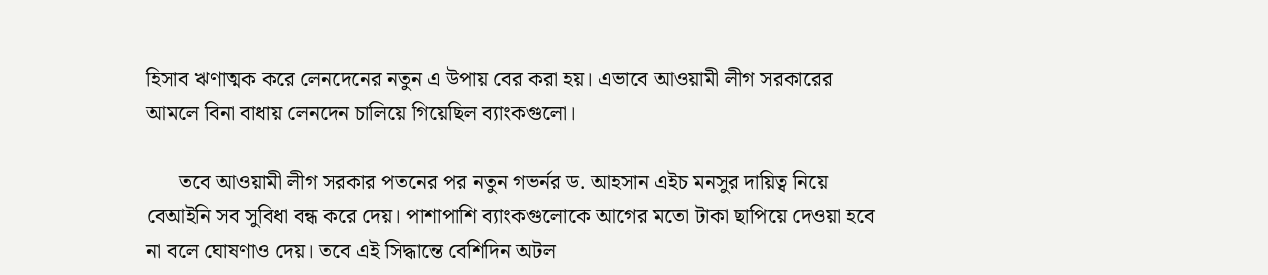হিসাব ঋণাত্মক করে লেনদেনের নতুন এ উপায় বের করা হয়। এভাবে আওয়ামী লীগ সরকারের আমলে বিনা বাধায় লেনদেন চালিয়ে গিয়েছিল ব্যাংকগুলো।

      তবে আওয়ামী লীগ সরকার পতনের পর নতুন গভর্নর ড. আহসান এইচ মনসুর দায়িত্ব নিয়ে বেআইনি সব সুবিধা বন্ধ করে দেয়। পাশাপাশি ব্যাংকগুলোকে আগের মতো টাকা ছাপিয়ে দেওয়া হবে না বলে ঘোষণাও দেয়। তবে এই সিদ্ধান্তে বেশিদিন অটল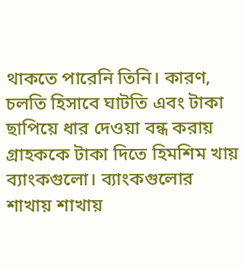থাকতে পারেনি তিনি। কারণ, চলতি হিসাবে ঘাটতি এবং টাকা ছাপিয়ে ধার দেওয়া বন্ধ করায় গ্রাহককে টাকা দিতে হিমশিম খায় ব্যাংকগুলো। ব্যাংকগুলোর শাখায় শাখায়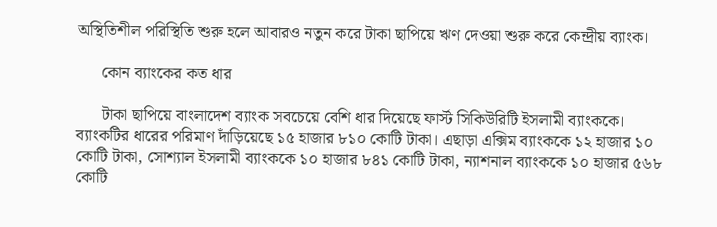অস্থিতিশীল পরিস্থিতি শুরু হলে আবারও নতুন করে টাকা ছাপিয়ে ঋণ দেওয়া শুরু করে কেন্দ্রীয় ব্যাংক।

      কোন ব্যাংকের কত ধার

      টাকা ছাপিয়ে বাংলাদেশ ব্যাংক সবচেয়ে বেশি ধার দিয়েছে ফার্স্ট সিকিউরিটি ইসলামী ব্যাংককে। ব্যাংকটির ধারের পরিমাণ দাঁড়িয়েছে ১৫ হাজার ৮১০ কোটি টাকা। এছাড়া এক্সিম ব্যাংককে ১২ হাজার ১০ কোটি টাকা, সোশ্যাল ইসলামী ব্যাংককে ১০ হাজার ৮৪১ কোটি টাকা, ন্যাশনাল ব্যাংককে ১০ হাজার ৫৬৮ কোটি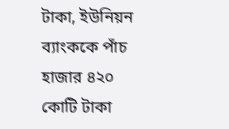টাকা, ইউনিয়ন ব্যাংককে পাঁচ হাজার ৪২০ কোটি টাকা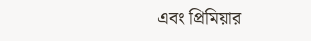এবং প্রিমিয়ার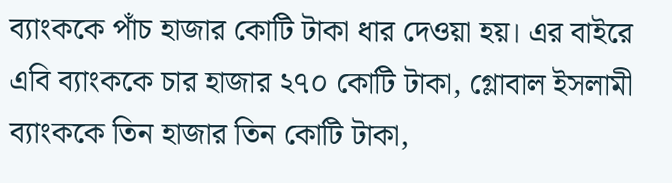ব্যাংককে পাঁচ হাজার কোটি টাকা ধার দেওয়া হয়। এর বাইরে এবি ব্যাংককে চার হাজার ২৭০ কোটি টাকা, গ্লোবাল ইসলামী ব্যাংককে তিন হাজার তিন কোটি টাকা,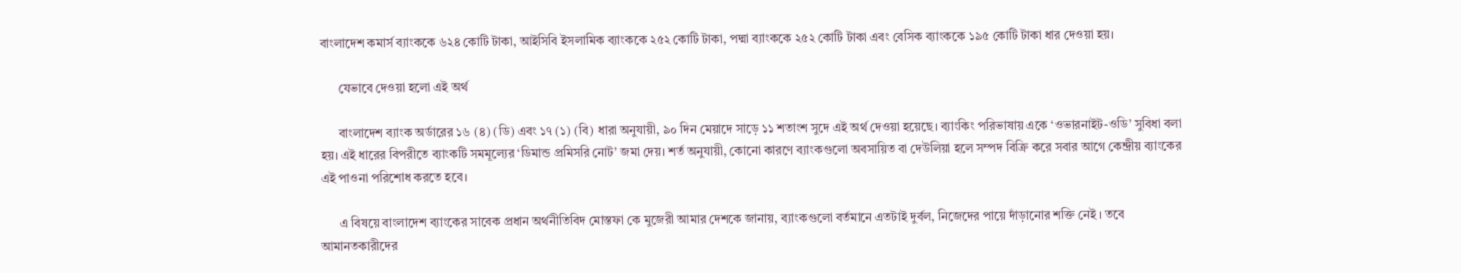বাংলাদেশ কমার্স ব্যাংককে ৬২৪ কোটি টাকা, আইসিবি ইসলামিক ব্যাংককে ২৫২ কোটি টাকা, পদ্মা ব্যাংককে ২৫২ কোটি টাকা এবং বেসিক ব্যাংককে ১৯৫ কোটি টাকা ধার দেওয়া হয়।

      যেভাবে দেওয়া হলো এই অর্থ

      বাংলাদেশ ব্যাংক অর্ডারের ১৬ (৪) (ডি) এবং ১৭ (১) (বি) ধারা অনুযায়ী, ৯০ দিন মেয়াদে সাড়ে ১১ শতাংশ সুদে এই অর্থ দেওয়া হয়েছে। ব্যাংকিং পরিভাষায় একে ‘ওভারনাইট-ওডি’ সুবিধা বলা হয়। এই ধারের বিপরীতে ব্যাংকটি সমমূল্যের ‘ডিমান্ড প্রমিসরি নোট’ জমা দেয়। শর্ত অনুযায়ী, কোনো কারণে ব্যাংকগুলো অবসায়িত বা দেউলিয়া হলে সম্পদ বিক্রি করে সবার আগে কেন্দ্রীয় ব্যাংকের এই পাওনা পরিশোধ করতে হবে।

      এ বিষয়ে বাংলাদেশ ব্যাংকের সাবেক প্রধান অর্থনীতিবিদ মোস্তফা কে মুজেরী আমার দেশকে জানায়, ব্যাংকগুলো বর্তমানে এতটাই দুর্বল, নিজেদের পায়ে দাঁড়ানোর শক্তি নেই । তবে আমানতকারীদের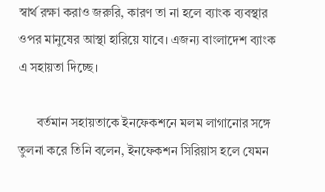স্বার্থ রক্ষা করাও জরুরি, কারণ তা না হলে ব্যাংক ব্যবস্থার ওপর মানুষের আস্থা হারিয়ে যাবে। এজন্য বাংলাদেশ ব্যাংক এ সহায়তা দিচ্ছে।

      বর্তমান সহায়তাকে ইনফেকশনে মলম লাগানোর সঙ্গে তুলনা করে তিনি বলেন, ইনফেকশন সিরিয়াস হলে যেমন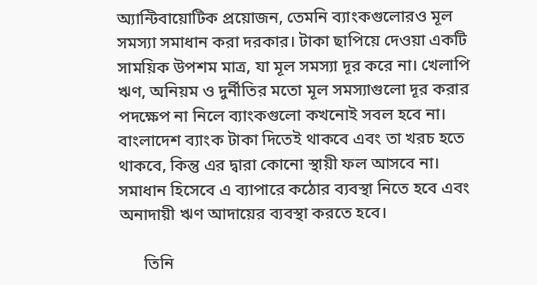অ্যান্টিবায়োটিক প্রয়োজন, তেমনি ব্যাংকগুলোরও মূল সমস্যা সমাধান করা দরকার। টাকা ছাপিয়ে দেওয়া একটি সাময়িক উপশম মাত্র, যা মূল সমস্যা দূর করে না। খেলাপি ঋণ, অনিয়ম ও দুর্নীতির মতো মূল সমস্যাগুলো দূর করার পদক্ষেপ না নিলে ব্যাংকগুলো কখনোই সবল হবে না। বাংলাদেশ ব্যাংক টাকা দিতেই থাকবে এবং তা খরচ হতে থাকবে, কিন্তু এর দ্বারা কোনো স্থায়ী ফল আসবে না। সমাধান হিসেবে এ ব্যাপারে কঠোর ব্যবস্থা নিতে হবে এবং অনাদায়ী ঋণ আদায়ের ব্যবস্থা করতে হবে।

      তিনি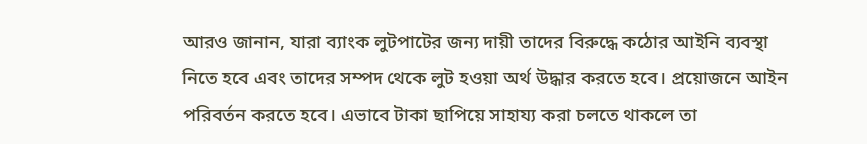আরও জানান, যারা ব্যাংক লুটপাটের জন্য দায়ী তাদের বিরুদ্ধে কঠোর আইনি ব্যবস্থা নিতে হবে এবং তাদের সম্পদ থেকে লুট হওয়া অর্থ উদ্ধার করতে হবে। প্রয়োজনে আইন পরিবর্তন করতে হবে। এভাবে টাকা ছাপিয়ে সাহায্য করা চলতে থাকলে তা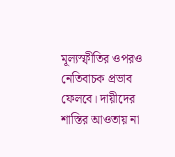মূল্যস্ফীতির ওপরও নেতিবাচক প্রভাব ফেলবে। দায়ীদের শাস্তির আওতায় না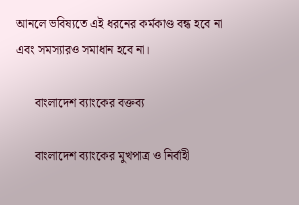আনলে ভবিষ্যতে এই ধরনের কর্মকাণ্ড বন্ধ হবে না এবং সমস্যারও সমাধান হবে না।

      বাংলাদেশ ব্যাংকের বক্তব্য

      বাংলাদেশ ব্যাংকের মুখপাত্র ও নির্বাহী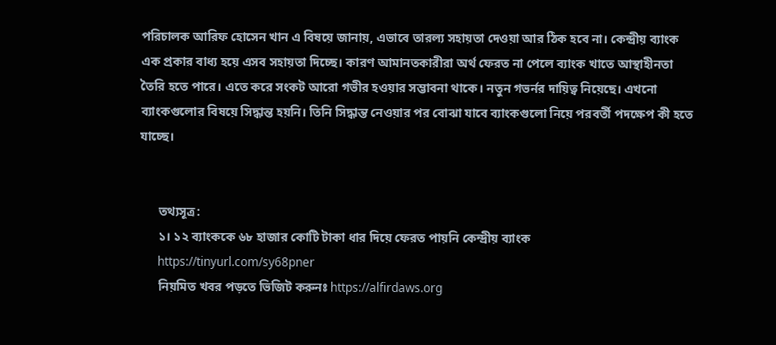পরিচালক আরিফ হোসেন খান এ বিষয়ে জানায়, এভাবে তারল্য সহায়তা দেওয়া আর ঠিক হবে না। কেন্দ্রীয় ব্যাংক এক প্রকার বাধ্য হয়ে এসব সহায়তা দিচ্ছে। কারণ আমানতকারীরা অর্থ ফেরত না পেলে ব্যাংক খাতে আস্থাহীনতা তৈরি হতে পারে। এতে করে সংকট আরো গভীর হওয়ার সম্ভাবনা থাকে। নতুন গভর্নর দায়িত্ব নিয়েছে। এখনো ব্যাংকগুলোর বিষয়ে সিদ্ধান্ত হয়নি। তিনি সিদ্ধান্ত নেওয়ার পর বোঝা যাবে ব্যাংকগুলো নিয়ে পরবর্তী পদক্ষেপ কী হতে যাচ্ছে।


      তথ্যসূত্র:
      ১। ১২ ব্যাংককে ৬৮ হাজার কোটি টাকা ধার দিয়ে ফেরত পায়নি কেন্দ্রীয় ব্যাংক
      https://tinyurl.com/sy68pner
      নিয়মিত খবর পড়তে ভিজিট করুনঃ https://alfirdaws.org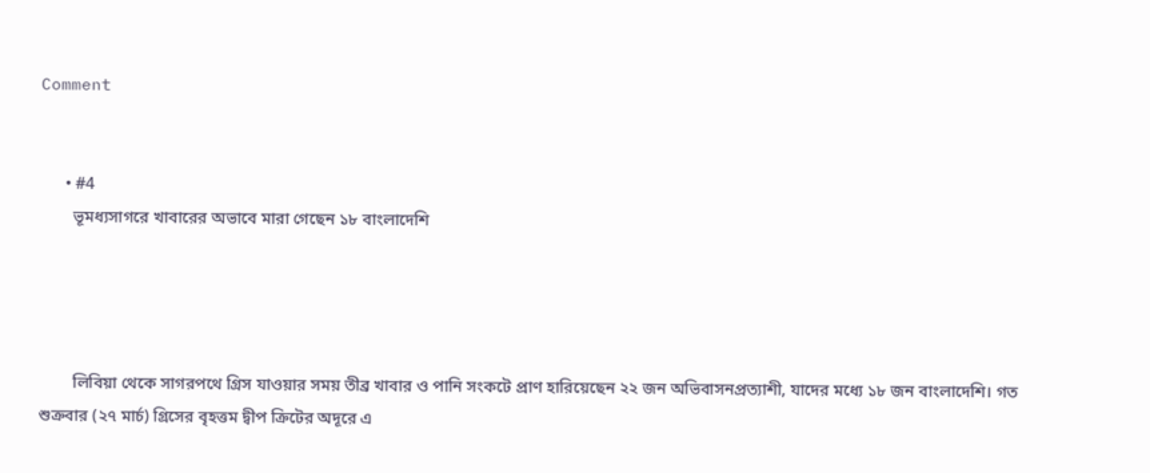Comment


      • #4
        ভূমধ্যসাগরে খাবারের অভাবে মারা গেছেন ১৮ বাংলাদেশি




        লিবিয়া থেকে সাগরপথে গ্রিস যাওয়ার সময় তীব্র খাবার ও পানি সংকটে প্রাণ হারিয়েছেন ২২ জন অভিবাসনপ্রত্যাশী, যাদের মধ্যে ১৮ জন বাংলাদেশি। গত শুক্রবার (২৭ মার্চ) গ্রিসের বৃহত্তম দ্বীপ ক্রিটের অদূরে এ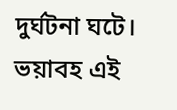দুর্ঘটনা ঘটে। ভয়াবহ এই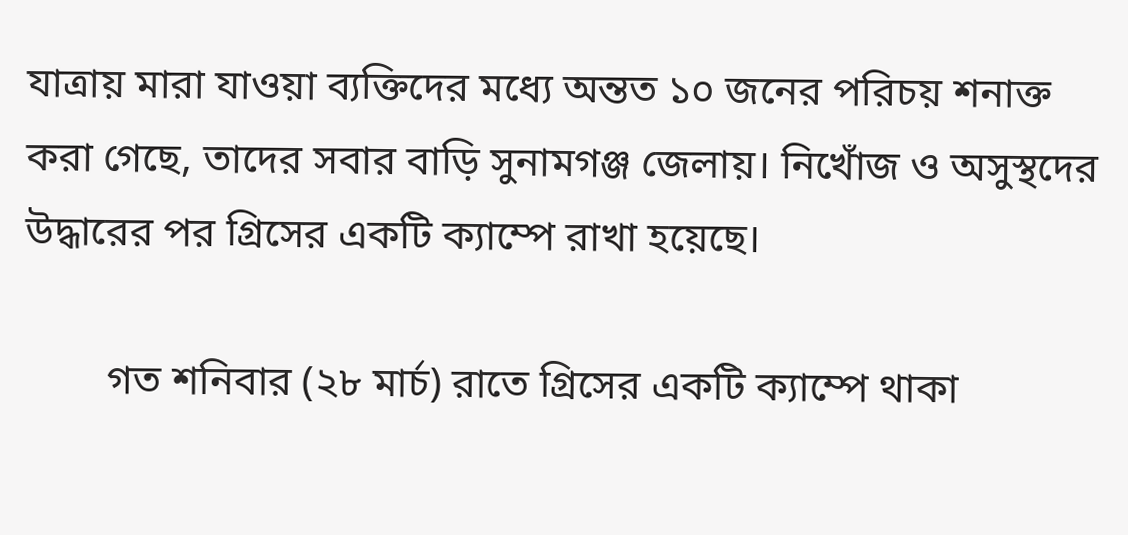যাত্রায় মারা যাওয়া ব্যক্তিদের মধ্যে অন্তত ১০ জনের পরিচয় শনাক্ত করা গেছে, তাদের সবার বাড়ি সুনামগঞ্জ জেলায়। নিখোঁজ ও অসুস্থদের উদ্ধারের পর গ্রিসের একটি ক্যাম্পে রাখা হয়েছে।

        গত শনিবার (২৮ মার্চ) রাতে গ্রিসের একটি ক্যাম্পে থাকা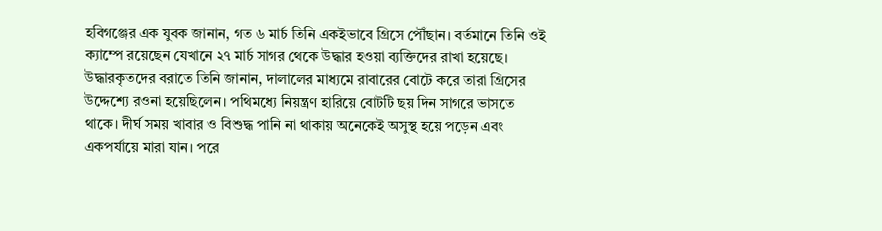হবিগঞ্জের এক যুবক জানান, গত ৬ মার্চ তিনি একইভাবে গ্রিসে পৌঁছান। বর্তমানে তিনি ওই ক্যাম্পে রয়েছেন যেখানে ২৭ মার্চ সাগর থেকে উদ্ধার হওয়া ব্যক্তিদের রাখা হয়েছে। উদ্ধারকৃতদের বরাতে তিনি জানান, দালালের মাধ্যমে রাবারের বোটে করে তারা গ্রিসের উদ্দেশ্যে রওনা হয়েছিলেন। পথিমধ্যে নিয়ন্ত্রণ হারিয়ে বোটটি ছয় দিন সাগরে ভাসতে থাকে। দীর্ঘ সময় খাবার ও বিশুদ্ধ পানি না থাকায় অনেকেই অসুস্থ হয়ে পড়েন এবং একপর্যায়ে মারা যান। পরে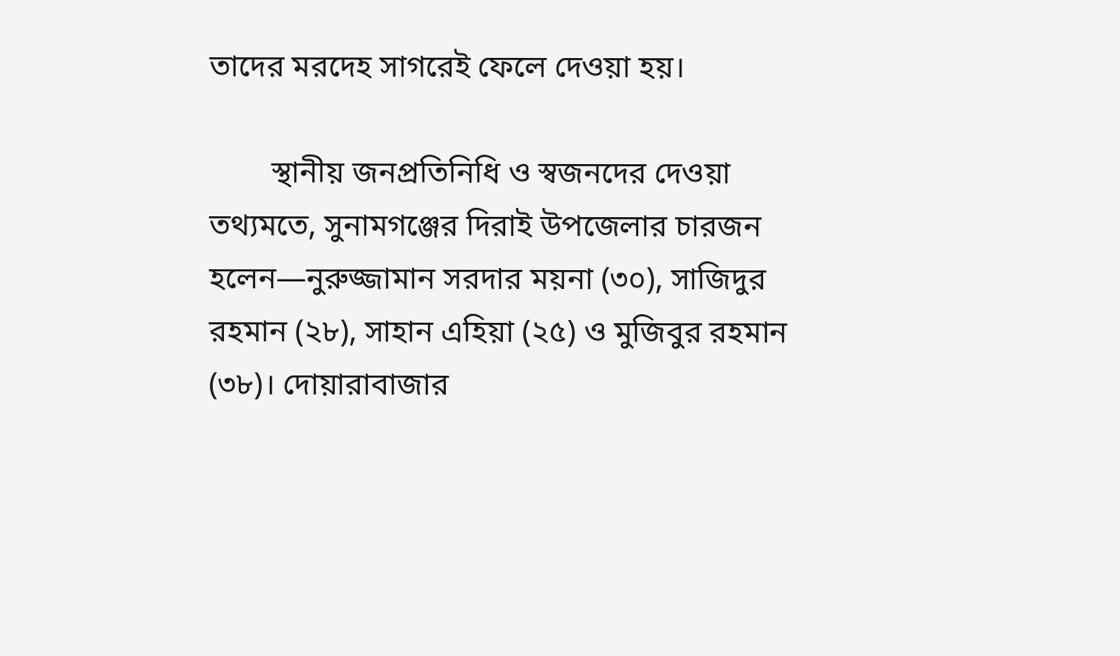তাদের মরদেহ সাগরেই ফেলে দেওয়া হয়।

        স্থানীয় জনপ্রতিনিধি ও স্বজনদের দেওয়া তথ্যমতে, সুনামগঞ্জের দিরাই উপজেলার চারজন হলেন—নুরুজ্জামান সরদার ময়না (৩০), সাজিদুর রহমান (২৮), সাহান এহিয়া (২৫) ও মুজিবুর রহমান (৩৮)। দোয়ারাবাজার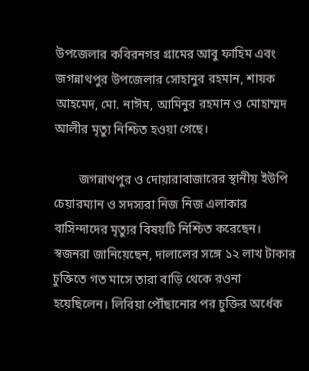উপজেলার কবিরনগর গ্রামের আবু ফাহিম এবং জগন্নাথপুর উপজেলার সোহানুর রহমান, শায়ক আহমেদ, মো. নাঈম, আমিনুর রহমান ও মোহাম্মদ আলীর মৃত্যু নিশ্চিত হওয়া গেছে।

        জগন্নাথপুর ও দোয়ারাবাজারের স্থানীয় ইউপি চেয়ারম্যান ও সদস্যরা নিজ নিজ এলাকার বাসিন্দাদের মৃত্যুর বিষয়টি নিশ্চিত করেছেন। স্বজনরা জানিয়েছেন, দালালের সঙ্গে ১২ লাখ টাকার চুক্তিতে গত মাসে তারা বাড়ি থেকে রওনা হয়েছিলেন। লিবিয়া পৌঁছানোর পর চুক্তির অর্ধেক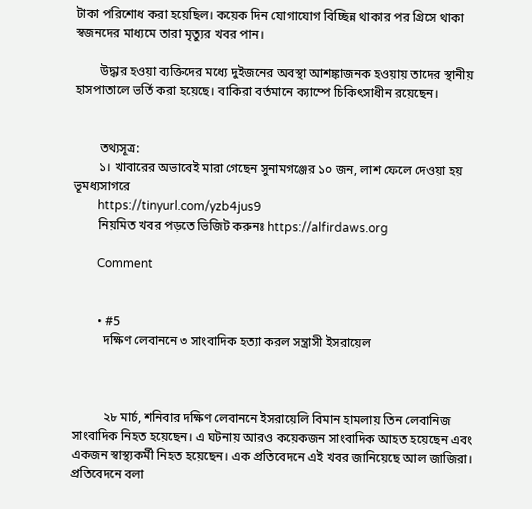টাকা পরিশোধ করা হয়েছিল। কয়েক দিন যোগাযোগ বিচ্ছিন্ন থাকার পর গ্রিসে থাকা স্বজনদের মাধ্যমে তারা মৃত্যুর খবর পান।

        উদ্ধার হওয়া ব্যক্তিদের মধ্যে দুইজনের অবস্থা আশঙ্কাজনক হওয়ায় তাদের স্থানীয় হাসপাতালে ভর্তি করা হয়েছে। বাকিরা বর্তমানে ক্যাম্পে চিকিৎসাধীন রয়েছেন।


        তথ্যসূত্র:
        ১। খাবারের অভাবেই মারা গেছেন সুনামগঞ্জের ১০ জন, লাশ ফেলে দেওয়া হয় ভূমধ্যসাগরে
        https://tinyurl.com/yzb4jus9
        নিয়মিত খবর পড়তে ভিজিট করুনঃ https://alfirdaws.org

        Comment


        • #5
          দক্ষিণ লেবাননে ৩ সাংবাদিক হত্যা করল সন্ত্রাসী ইসরায়েল



          ২৮ মার্চ, শনিবার দক্ষিণ লেবাননে ইসরায়েলি বিমান হামলায় তিন লেবানিজ সাংবাদিক নিহত হয়েছেন। এ ঘটনায় আরও কয়েকজন সাংবাদিক আহত হয়েছেন এবং একজন স্বাস্থ্যকর্মী নিহত হয়েছেন। এক প্রতিবেদনে এই খবর জানিয়েছে আল জাজিরা। প্রতিবেদনে বলা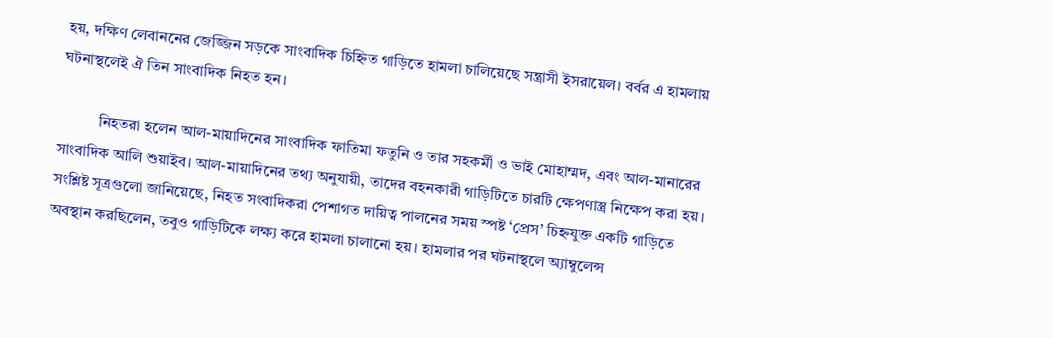হয়, দক্ষিণ লেবাননের জেজ্জিন সড়কে সাংবাদিক চিহ্নিত গাড়িতে হামলা চালিয়েছে সন্ত্রাসী ইসরায়েল। বর্বর এ হামলায় ঘটনাস্থলেই ঐ তিন সাংবাদিক নিহত হন।

          নিহতরা হলেন আল-মায়াদিনের সাংবাদিক ফাতিমা ফতুনি ও তার সহকর্মী ও ভাই মোহাম্মদ, এবং আল-মানারের সাংবাদিক আলি শুয়াইব। আল-মায়াদিনের তথ্য অনুযায়ী, তাদের বহনকারী গাড়িটিতে চারটি ক্ষেপণাস্ত্র নিক্ষেপ করা হয়। সংশ্লিষ্ট সূত্রগুলো জানিয়েছে, নিহত সংবাদিকরা পেশাগত দায়িত্ব পালনের সময় স্পষ্ট ‘প্রেস’ চিহ্নযুক্ত একটি গাড়িতে অবস্থান করছিলেন, তবুও গাড়িটিকে লক্ষ্য করে হামলা চালানো হয়। হামলার পর ঘটনাস্থলে অ্যাম্বুলেন্স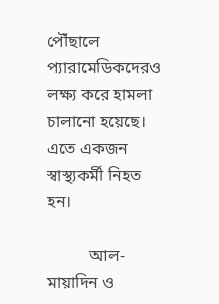পৌঁছালে প্যারামেডিকদেরও লক্ষ্য করে হামলা চালানো হয়েছে। এতে একজন স্বাস্থ্যকর্মী নিহত হন।

          আল-মায়াদিন ও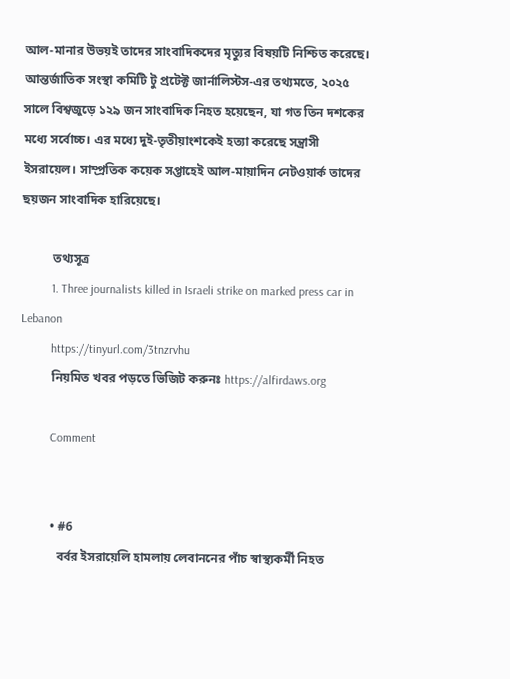আল-মানার উভয়ই তাদের সাংবাদিকদের মৃত্যুর বিষয়টি নিশ্চিত করেছে। আন্তর্জাতিক সংস্থা কমিটি টু প্রটেক্ট জার্নালিস্টস-এর তথ্যমতে, ২০২৫ সালে বিশ্বজুড়ে ১২৯ জন সাংবাদিক নিহত হয়েছেন, যা গত তিন দশকের মধ্যে সর্বোচ্চ। এর মধ্যে দুই-তৃতীয়াংশকেই হত্যা করেছে সন্ত্রাসী ইসরায়েল। সাম্প্রতিক কয়েক সপ্তাহেই আল-মায়াদিন নেটওয়ার্ক তাদের ছয়জন সাংবাদিক হারিয়েছে।

          তথ্যসূত্র
          1. Three journalists killed in Israeli strike on marked press car in Lebanon
          https://tinyurl.com/3tnzrvhu
          নিয়মিত খবর পড়তে ভিজিট করুনঃ https://alfirdaws.org

          Comment


          • #6
            বর্বর ইসরায়েলি হামলায় লেবাননের পাঁচ স্বাস্থ্যকর্মী নিহত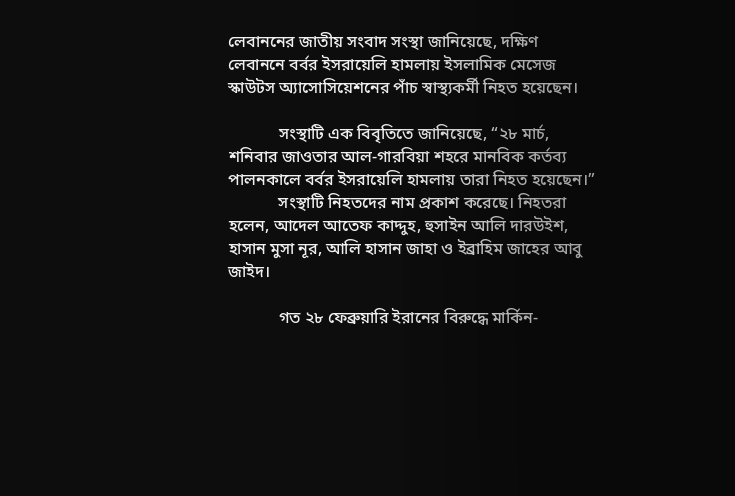লেবাননের জাতীয় সংবাদ সংস্থা জানিয়েছে, দক্ষিণ লেবাননে বর্বর ইসরায়েলি হামলায় ইসলামিক মেসেজ স্কাউটস অ্যাসোসিয়েশনের পাঁচ স্বাস্থ্যকর্মী নিহত হয়েছেন।

            সংস্থাটি এক বিবৃতিতে জানিয়েছে, “২৮ মার্চ, শনিবার জাওতার আল-গারবিয়া শহরে মানবিক কর্তব্য পালনকালে বর্বর ইসরায়েলি হামলায় তারা নিহত হয়েছেন।”
            সংস্থাটি নিহতদের নাম প্রকাশ করেছে। নিহতরা হলেন, আদেল আতেফ কাদ্দুহ, হুসাইন আলি দারউইশ, হাসান মুসা নূর, আলি হাসান জাহা ও ইব্রাহিম জাহের আবু জাইদ।

            গত ২৮ ফেব্রুয়ারি ইরানের বিরুদ্ধে মার্কিন-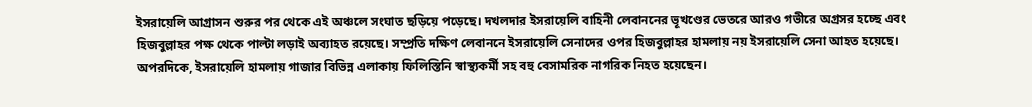ইসরায়েলি আগ্রাসন শুরুর পর থেকে এই অঞ্চলে সংঘাত ছড়িয়ে পড়েছে। দখলদার ইসরায়েলি বাহিনী লেবাননের ভূখণ্ডের ভেতরে আরও গভীরে অগ্রসর হচ্ছে এবং হিজবুল্লাহর পক্ষ থেকে পাল্টা লড়াই অব্যাহত রয়েছে। সম্প্রতি দক্ষিণ লেবাননে ইসরায়েলি সেনাদের ওপর হিজবুল্লাহর হামলায় নয় ইসরায়েলি সেনা আহত হয়েছে। অপরদিকে, ইসরায়েলি হামলায় গাজার বিভিন্ন এলাকায় ফিলিস্তিনি স্বাস্থ্যকর্মী সহ বহু বেসামরিক নাগরিক নিহত হয়েছেন।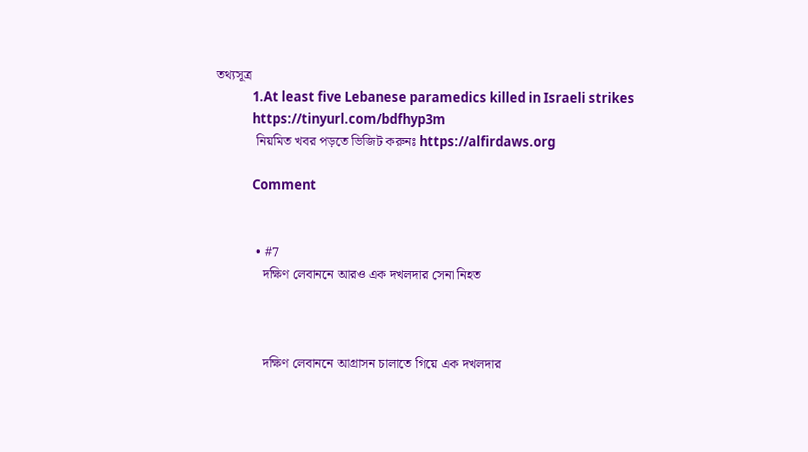তথ্যসূত্র
            1.At least five Lebanese paramedics killed in Israeli strikes
            https://tinyurl.com/bdfhyp3m
            নিয়মিত খবর পড়তে ভিজিট করুনঃ https://alfirdaws.org

            Comment


            • #7
              দক্ষিণ লেবাননে আরও এক দখলদার সেনা নিহত



              দক্ষিণ লেবাননে আগ্রাসন চালাতে গিয়ে এক দখলদার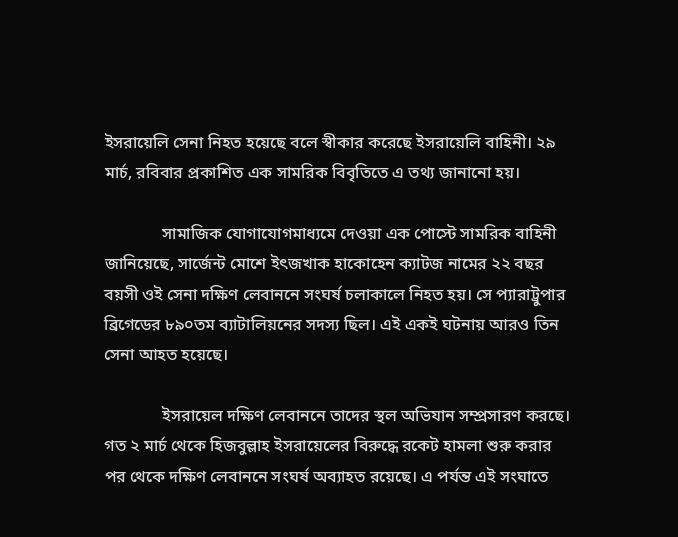ইসরায়েলি সেনা নিহত হয়েছে বলে স্বীকার করেছে ইসরায়েলি বাহিনী। ২৯ মার্চ, রবিবার প্রকাশিত এক সামরিক বিবৃতিতে এ তথ্য জানানো হয়।

              সামাজিক যোগাযোগমাধ্যমে দেওয়া এক পোস্টে সামরিক বাহিনী জানিয়েছে, সার্জেন্ট মোশে ইৎজখাক হাকোহেন ক্যাটজ নামের ২২ বছর বয়সী ওই সেনা দক্ষিণ লেবাননে সংঘর্ষ চলাকালে নিহত হয়। সে প্যারাট্রুপার ব্রিগেডের ৮৯০তম ব্যাটালিয়নের সদস্য ছিল। এই একই ঘটনায় আরও তিন সেনা আহত হয়েছে।

              ইসরায়েল দক্ষিণ লেবাননে তাদের স্থল অভিযান সম্প্রসারণ করছে। গত ২ মার্চ থেকে হিজবুল্লাহ ইসরায়েলের বিরুদ্ধে রকেট হামলা শুরু করার পর থেকে দক্ষিণ লেবাননে সংঘর্ষ অব্যাহত রয়েছে। এ পর্যন্ত এই সংঘাতে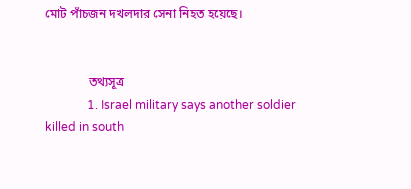মোট পাঁচজন দখলদার সেনা নিহত হয়েছে।


              তথ্যসূত্র
              1. Israel military says another soldier killed in south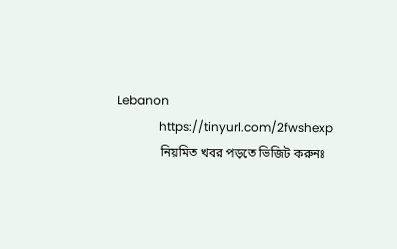Lebanon
              https://tinyurl.com/2fwshexp
              নিয়মিত খবর পড়তে ভিজিট করুনঃ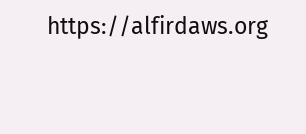https://alfirdaws.org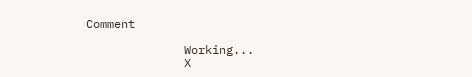Comment

              Working...
              X